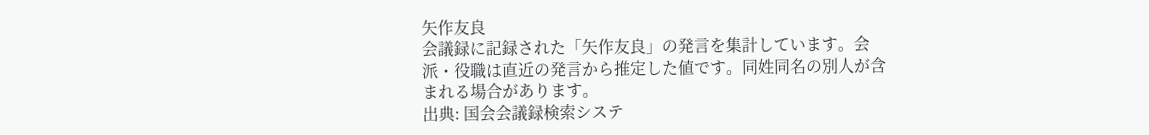矢作友良
会議録に記録された「矢作友良」の発言を集計しています。会派・役職は直近の発言から推定した値です。同姓同名の別人が含まれる場合があります。
出典: 国会会議録検索システ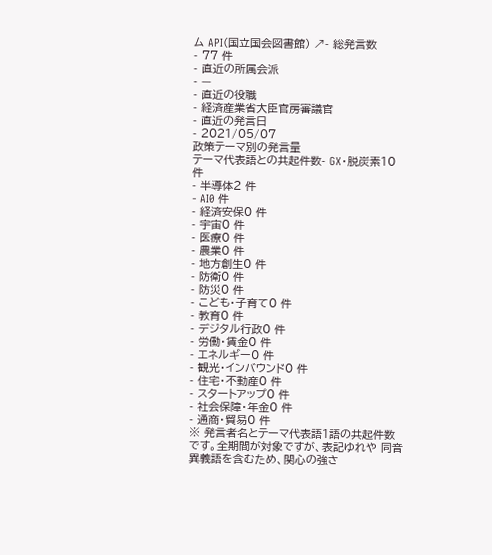ム API(国立国会図書館) ↗- 総発言数
- 77 件
- 直近の所属会派
- —
- 直近の役職
- 経済産業省大臣官房審議官
- 直近の発言日
- 2021/05/07
政策テーマ別の発言量
テーマ代表語との共起件数- GX・脱炭素10 件
- 半導体2 件
- AI0 件
- 経済安保0 件
- 宇宙0 件
- 医療0 件
- 農業0 件
- 地方創生0 件
- 防衛0 件
- 防災0 件
- こども・子育て0 件
- 教育0 件
- デジタル行政0 件
- 労働・賃金0 件
- エネルギー0 件
- 観光・インバウンド0 件
- 住宅・不動産0 件
- スタートアップ0 件
- 社会保障・年金0 件
- 通商・貿易0 件
※ 発言者名とテーマ代表語1語の共起件数です。全期間が対象ですが、表記ゆれや 同音異義語を含むため、関心の強さ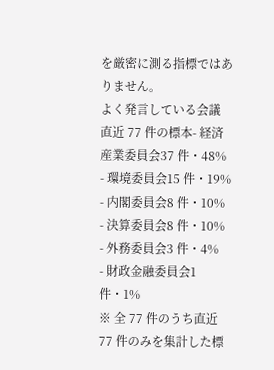を厳密に測る指標ではありません。
よく発言している会議
直近 77 件の標本- 経済産業委員会37 件・48%
- 環境委員会15 件・19%
- 内閣委員会8 件・10%
- 決算委員会8 件・10%
- 外務委員会3 件・4%
- 財政金融委員会1 件・1%
※ 全 77 件のうち直近 77 件のみを集計した標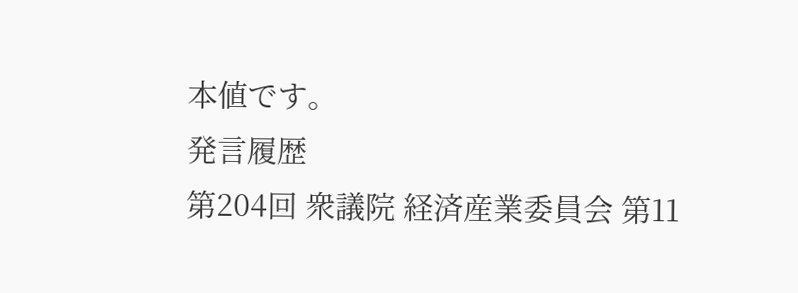本値です。
発言履歴
第204回 衆議院 経済産業委員会 第11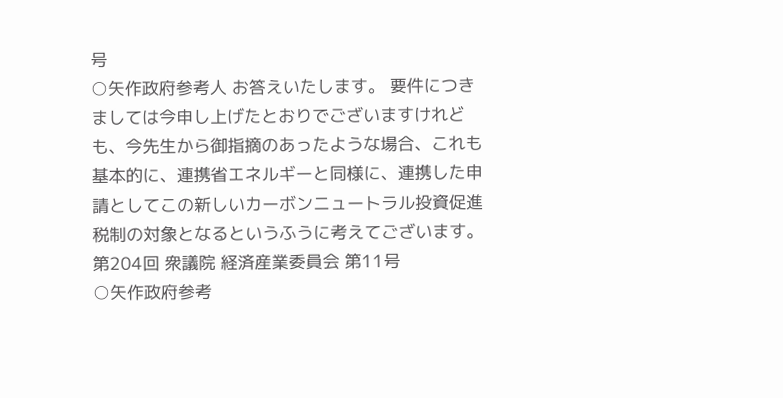号
○矢作政府参考人 お答えいたします。 要件につきましては今申し上げたとおりでございますけれども、今先生から御指摘のあったような場合、これも基本的に、連携省エネルギーと同様に、連携した申請としてこの新しいカーボンニュートラル投資促進税制の対象となるというふうに考えてございます。
第204回 衆議院 経済産業委員会 第11号
○矢作政府参考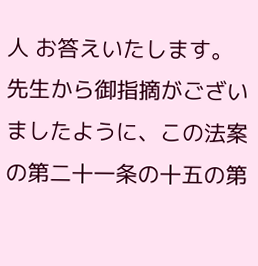人 お答えいたします。 先生から御指摘がございましたように、この法案の第二十一条の十五の第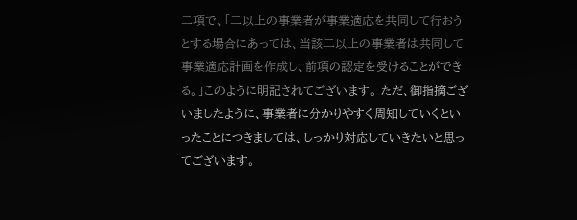二項で、「二以上の事業者が事業適応を共同して行おうとする場合にあっては、当該二以上の事業者は共同して事業適応計画を作成し、前項の認定を受けることができる。」このように明記されてございます。 ただ、御指摘ございましたように、事業者に分かりやすく周知していくといったことにつきましては、しっかり対応していきたいと思ってございます。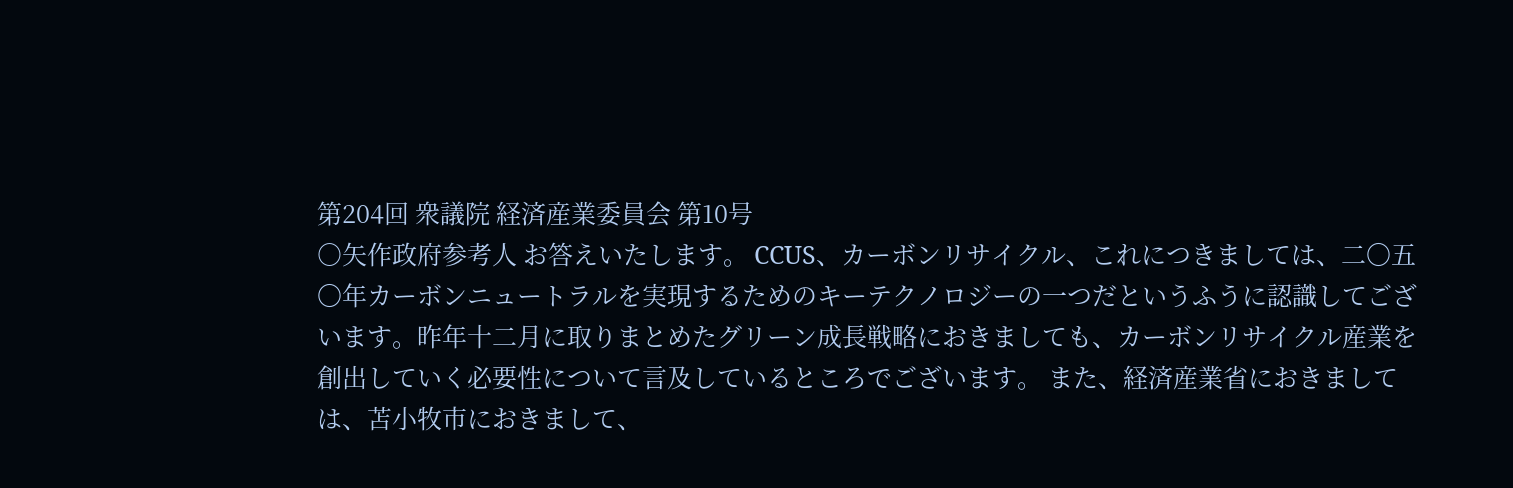第204回 衆議院 経済産業委員会 第10号
○矢作政府参考人 お答えいたします。 CCUS、カーボンリサイクル、これにつきましては、二〇五〇年カーボンニュートラルを実現するためのキーテクノロジーの一つだというふうに認識してございます。昨年十二月に取りまとめたグリーン成長戦略におきましても、カーボンリサイクル産業を創出していく必要性について言及しているところでございます。 また、経済産業省におきましては、苫小牧市におきまして、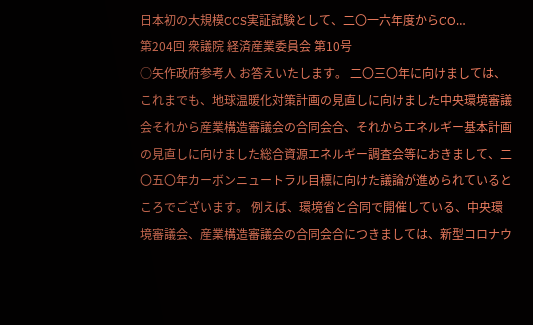日本初の大規模CCS実証試験として、二〇一六年度からCO…
第204回 衆議院 経済産業委員会 第10号
○矢作政府参考人 お答えいたします。 二〇三〇年に向けましては、これまでも、地球温暖化対策計画の見直しに向けました中央環境審議会それから産業構造審議会の合同会合、それからエネルギー基本計画の見直しに向けました総合資源エネルギー調査会等におきまして、二〇五〇年カーボンニュートラル目標に向けた議論が進められているところでございます。 例えば、環境省と合同で開催している、中央環境審議会、産業構造審議会の合同会合につきましては、新型コロナウ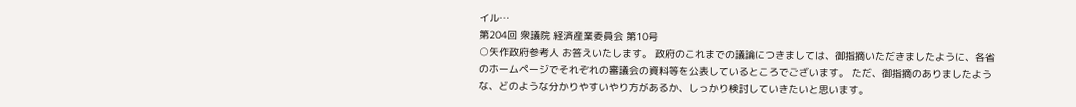イル…
第204回 衆議院 経済産業委員会 第10号
○矢作政府参考人 お答えいたします。 政府のこれまでの議論につきましては、御指摘いただきましたように、各省のホームページでそれぞれの審議会の資料等を公表しているところでございます。 ただ、御指摘のありましたような、どのような分かりやすいやり方があるか、しっかり検討していきたいと思います。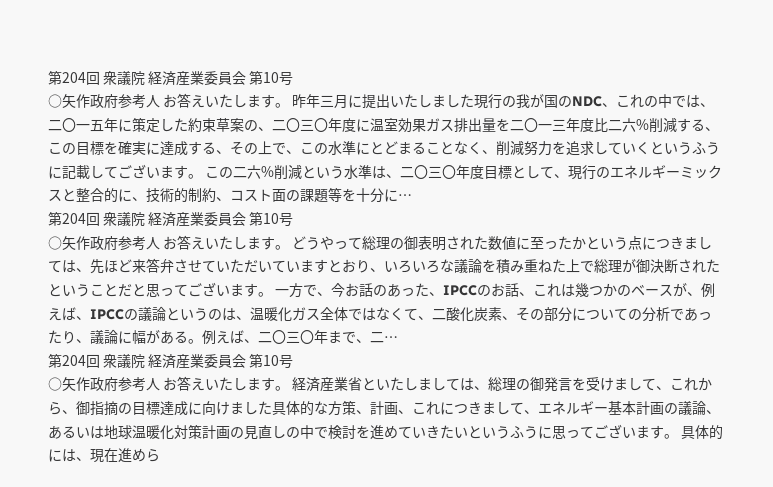第204回 衆議院 経済産業委員会 第10号
○矢作政府参考人 お答えいたします。 昨年三月に提出いたしました現行の我が国のNDC、これの中では、二〇一五年に策定した約束草案の、二〇三〇年度に温室効果ガス排出量を二〇一三年度比二六%削減する、この目標を確実に達成する、その上で、この水準にとどまることなく、削減努力を追求していくというふうに記載してございます。 この二六%削減という水準は、二〇三〇年度目標として、現行のエネルギーミックスと整合的に、技術的制約、コスト面の課題等を十分に…
第204回 衆議院 経済産業委員会 第10号
○矢作政府参考人 お答えいたします。 どうやって総理の御表明された数値に至ったかという点につきましては、先ほど来答弁させていただいていますとおり、いろいろな議論を積み重ねた上で総理が御決断されたということだと思ってございます。 一方で、今お話のあった、IPCCのお話、これは幾つかのベースが、例えば、IPCCの議論というのは、温暖化ガス全体ではなくて、二酸化炭素、その部分についての分析であったり、議論に幅がある。例えば、二〇三〇年まで、二…
第204回 衆議院 経済産業委員会 第10号
○矢作政府参考人 お答えいたします。 経済産業省といたしましては、総理の御発言を受けまして、これから、御指摘の目標達成に向けました具体的な方策、計画、これにつきまして、エネルギー基本計画の議論、あるいは地球温暖化対策計画の見直しの中で検討を進めていきたいというふうに思ってございます。 具体的には、現在進めら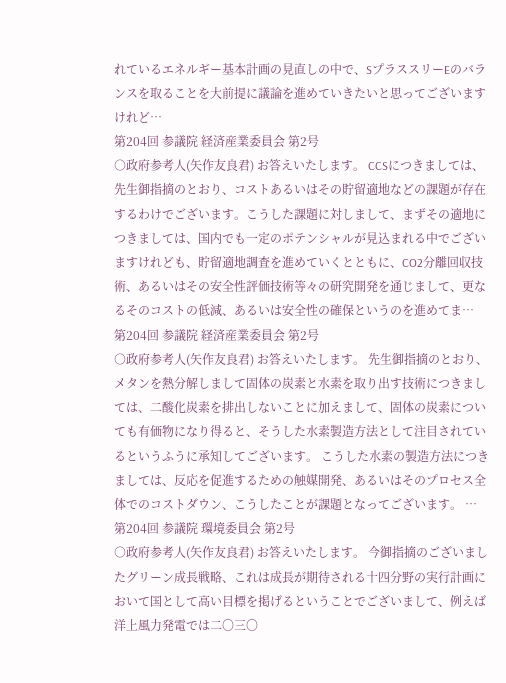れているエネルギー基本計画の見直しの中で、SプラススリーEのバランスを取ることを大前提に議論を進めていきたいと思ってございますけれど…
第204回 参議院 経済産業委員会 第2号
○政府参考人(矢作友良君) お答えいたします。 CCSにつきましては、先生御指摘のとおり、コストあるいはその貯留適地などの課題が存在するわけでございます。こうした課題に対しまして、まずその適地につきましては、国内でも一定のポテンシャルが見込まれる中でございますけれども、貯留適地調査を進めていくとともに、CO2分離回収技術、あるいはその安全性評価技術等々の研究開発を通じまして、更なるそのコストの低減、あるいは安全性の確保というのを進めてま…
第204回 参議院 経済産業委員会 第2号
○政府参考人(矢作友良君) お答えいたします。 先生御指摘のとおり、メタンを熱分解しまして固体の炭素と水素を取り出す技術につきましては、二酸化炭素を排出しないことに加えまして、固体の炭素についても有価物になり得ると、そうした水素製造方法として注目されているというふうに承知してございます。 こうした水素の製造方法につきましては、反応を促進するための触媒開発、あるいはそのプロセス全体でのコストダウン、こうしたことが課題となってございます。 …
第204回 参議院 環境委員会 第2号
○政府参考人(矢作友良君) お答えいたします。 今御指摘のございましたグリーン成長戦略、これは成長が期待される十四分野の実行計画において国として高い目標を掲げるということでございまして、例えば洋上風力発電では二〇三〇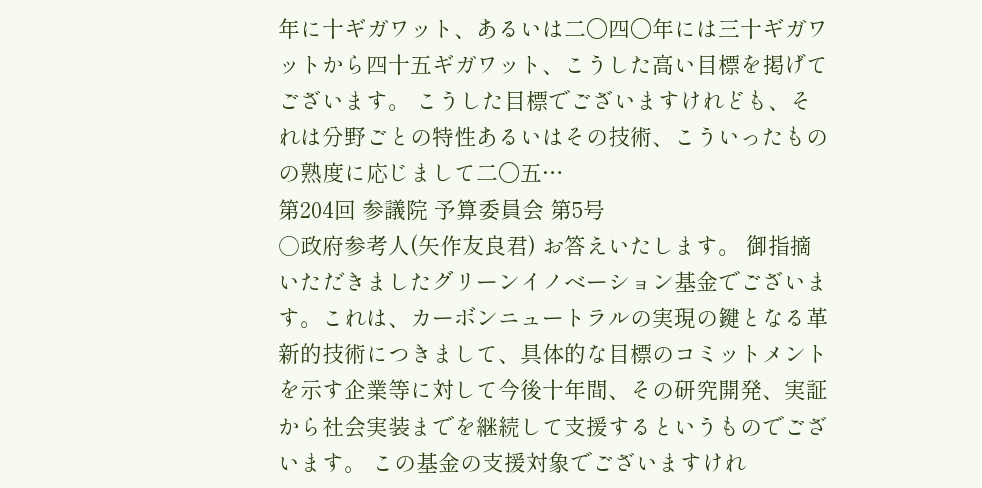年に十ギガワット、あるいは二〇四〇年には三十ギガワットから四十五ギガワット、こうした高い目標を掲げてございます。 こうした目標でございますけれども、それは分野ごとの特性あるいはその技術、こういったものの熟度に応じまして二〇五…
第204回 参議院 予算委員会 第5号
○政府参考人(矢作友良君) お答えいたします。 御指摘いただきましたグリーンイノベーション基金でございます。これは、カーボンニュートラルの実現の鍵となる革新的技術につきまして、具体的な目標のコミットメントを示す企業等に対して今後十年間、その研究開発、実証から社会実装までを継続して支援するというものでございます。 この基金の支援対象でございますけれ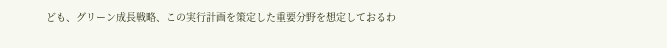ども、グリーン成長戦略、この実行計画を策定した重要分野を想定しておるわ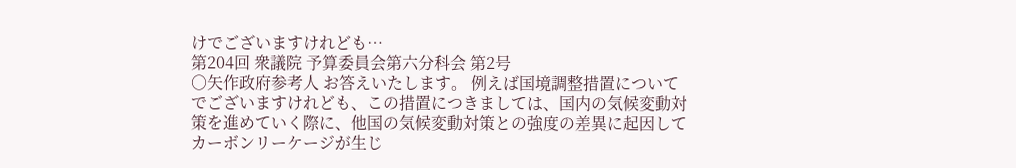けでございますけれども…
第204回 衆議院 予算委員会第六分科会 第2号
○矢作政府参考人 お答えいたします。 例えば国境調整措置についてでございますけれども、この措置につきましては、国内の気候変動対策を進めていく際に、他国の気候変動対策との強度の差異に起因してカーボンリーケージが生じ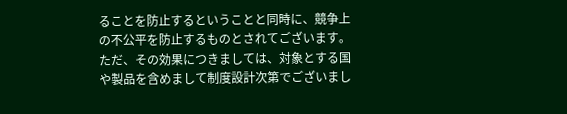ることを防止するということと同時に、競争上の不公平を防止するものとされてございます。 ただ、その効果につきましては、対象とする国や製品を含めまして制度設計次第でございまし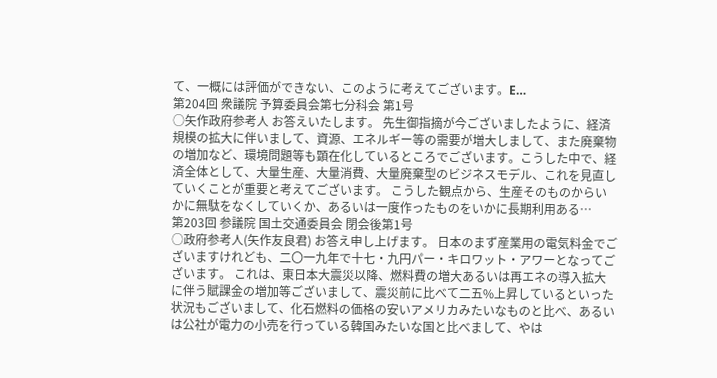て、一概には評価ができない、このように考えてございます。E…
第204回 衆議院 予算委員会第七分科会 第1号
○矢作政府参考人 お答えいたします。 先生御指摘が今ございましたように、経済規模の拡大に伴いまして、資源、エネルギー等の需要が増大しまして、また廃棄物の増加など、環境問題等も顕在化しているところでございます。こうした中で、経済全体として、大量生産、大量消費、大量廃棄型のビジネスモデル、これを見直していくことが重要と考えてございます。 こうした観点から、生産そのものからいかに無駄をなくしていくか、あるいは一度作ったものをいかに長期利用ある…
第203回 参議院 国土交通委員会 閉会後第1号
○政府参考人(矢作友良君) お答え申し上げます。 日本のまず産業用の電気料金でございますけれども、二〇一九年で十七・九円パー・キロワット・アワーとなってございます。 これは、東日本大震災以降、燃料費の増大あるいは再エネの導入拡大に伴う賦課金の増加等ございまして、震災前に比べて二五%上昇しているといった状況もございまして、化石燃料の価格の安いアメリカみたいなものと比べ、あるいは公社が電力の小売を行っている韓国みたいな国と比べまして、やは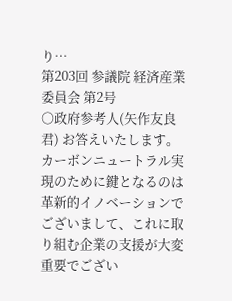り…
第203回 参議院 経済産業委員会 第2号
○政府参考人(矢作友良君) お答えいたします。 カーボンニュートラル実現のために鍵となるのは革新的イノベーションでございまして、これに取り組む企業の支援が大変重要でござい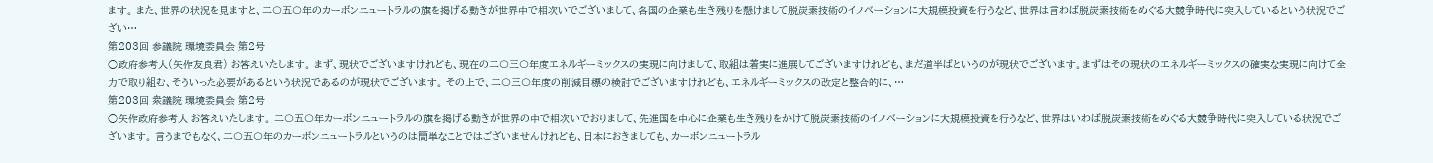ます。 また、世界の状況を見ますと、二〇五〇年のカーボンニュートラルの旗を掲げる動きが世界中で相次いでございまして、各国の企業も生き残りを懸けまして脱炭素技術のイノベーションに大規模投資を行うなど、世界は言わば脱炭素技術をめぐる大競争時代に突入しているという状況でござい…
第203回 参議院 環境委員会 第2号
○政府参考人(矢作友良君) お答えいたします。 まず、現状でございますけれども、現在の二〇三〇年度エネルギーミックスの実現に向けまして、取組は着実に進展してございますけれども、まだ道半ばというのが現状でございます。まずはその現状のエネルギーミックスの確実な実現に向けて全力で取り組む、そういった必要があるという状況であるのが現状でございます。 その上で、二〇三〇年度の削減目標の検討でございますけれども、エネルギーミックスの改定と整合的に、…
第203回 衆議院 環境委員会 第2号
○矢作政府参考人 お答えいたします。 二〇五〇年カーボンニュートラルの旗を掲げる動きが世界の中で相次いでおりまして、先進国を中心に企業も生き残りをかけて脱炭素技術のイノベーションに大規模投資を行うなど、世界はいわば脱炭素技術をめぐる大競争時代に突入している状況でございます。 言うまでもなく、二〇五〇年のカーボンニュートラルというのは簡単なことではございませんけれども、日本におきましても、カーボンニュートラル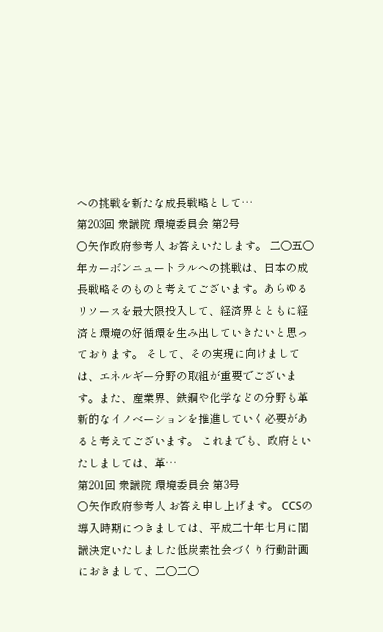への挑戦を新たな成長戦略として…
第203回 衆議院 環境委員会 第2号
○矢作政府参考人 お答えいたします。 二〇五〇年カーボンニュートラルへの挑戦は、日本の成長戦略そのものと考えてございます。あらゆるリソースを最大限投入して、経済界とともに経済と環境の好循環を生み出していきたいと思っております。 そして、その実現に向けましては、エネルギー分野の取組が重要でございます。また、産業界、鉄鋼や化学などの分野も革新的なイノベーションを推進していく必要があると考えてございます。 これまでも、政府といたしましては、革…
第201回 衆議院 環境委員会 第3号
○矢作政府参考人 お答え申し上げます。 CCSの導入時期につきましては、平成二十年七月に閣議決定いたしました低炭素社会づくり行動計画におきまして、二〇二〇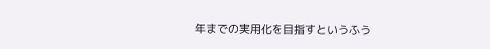年までの実用化を目指すというふう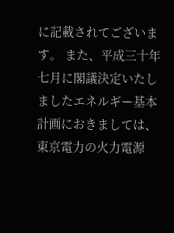に記載されてございます。 また、平成三十年七月に閣議決定いたしましたエネルギー基本計画におきましては、東京電力の火力電源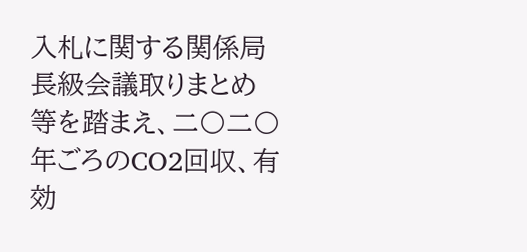入札に関する関係局長級会議取りまとめ等を踏まえ、二〇二〇年ごろのCO2回収、有効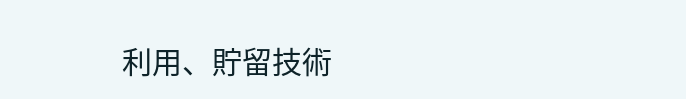利用、貯留技術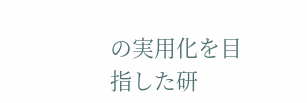の実用化を目指した研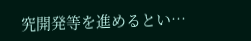究開発等を進めるとい…